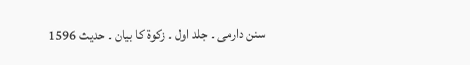سنن دارمی ۔ جلد اول ۔ زکوة کا بیان ۔ حدیث 1596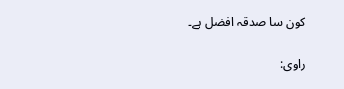کون سا صدقہ افضل ہے۔

راوی: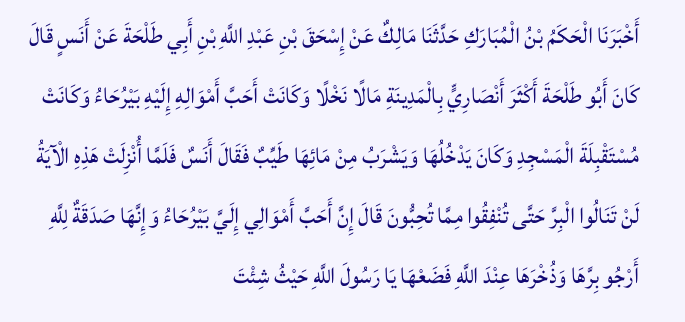أَخْبَرَنَا الْحَكَمُ بْنُ الْمُبَارَكِ حَدَّثَنَا مَالِكٌ عَنْ إِسْحَقَ بْنِ عَبْدِ اللَّهِ بْنِ أَبِي طَلْحَةَ عَنْ أَنَسٍ قَالَ كَانَ أَبُو طَلْحَةَ أَكْثَرَ أَنْصَارِيٍّ بِالْمَدِينَةِ مَالًا نَخْلًا وَكَانَتْ أَحَبَّ أَمْوَالِهِ إِلَيْهِ بَيْرُحَاءُ وَكَانَتْ مُسْتَقْبِلَةَ الْمَسْجِدِ وَكَانَ يَدْخُلُهَا وَيَشْرَبُ مِنْ مَائِهَا طَيِّبٌ فَقَالَ أَنَسٌ فَلَمَّا أُنْزِلَتْ هَذِهِ الْآيَةُ لَنْ تَنَالُوا الْبِرَّ حَتَّى تُنْفِقُوا مِمَّا تُحِبُّونَ قَالَ إِنَّ أَحَبَّ أَمْوَالِي إِلَيَّ بَيْرُحَاءُ وَإِنَّهَا صَدَقَةٌ لِلَّهِ أَرْجُو بِرَّهَا وَذُخْرَهَا عِنْدَ اللَّهِ فَضَعْهَا يَا رَسُولَ اللَّهِ حَيْثُ شِئْتَ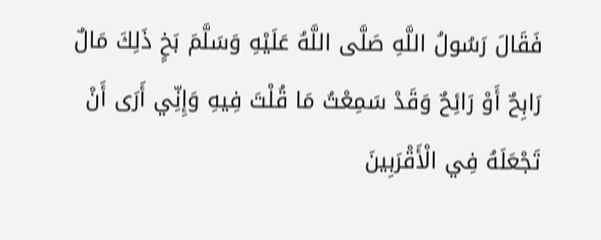فَقَالَ رَسُولُ اللَّهِ صَلَّى اللَّهُ عَلَيْهِ وَسَلَّمَ بَخٍ ذَلِكَ مَالٌ رَابِحٌ أَوْ رَائِحٌ وَقَدْ سَمِعْتُ مَا قُلْتَ فِيهِ وَإِنِّي أَرَى أَنْ تَجْعَلَهُ فِي الْأَقْرَبِينَ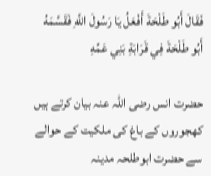فَقَالَ أَبُو طَلْحَةَ أَفْعَلُ يَا رَسُولَ اللَّهِ فَقَسَّمَهُ أَبُو طَلْحَةَ فِي قَرَابَةِ بَنِي عَمِّهِ

حضرت انس رضی اللہ عنہ بیان کرتے ہیں کھجوروں کے باغ کی ملکیت کے حوالے سے حضرت ابوطلحہ مدینہ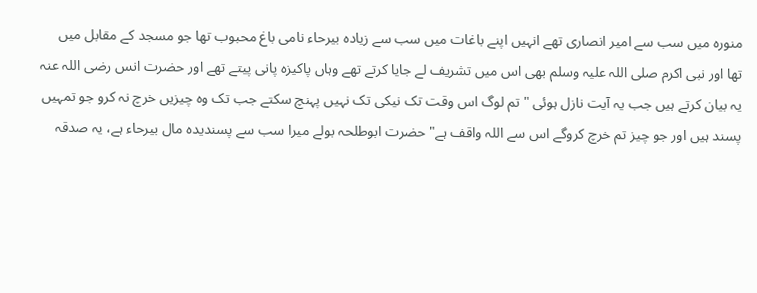منورہ میں سب سے امیر انصاری تھے انہیں اپنے باغات میں سب سے زیادہ بیرحاء نامی باغ محبوب تھا جو مسجد کے مقابل میں تھا اور نبی اکرم صلی اللہ علیہ وسلم بھی اس میں تشریف لے جایا کرتے تھے وہاں پاکیزہ پانی پیتے تھے اور حضرت انس رضی اللہ عنہ یہ بیان کرتے ہیں جب یہ آیت نازل ہوئی " تم لوگ اس وقت تک نیکی تک نہیں پہنچ سکتے جب تک وہ چیزیں خرچ نہ کرو جو تمہیں پسند ہیں اور جو چیز تم خرچ کروگے اس سے اللہ واقف ہے" حضرت ابوطلحہ بولے میرا سب سے پسندیدہ مال بیرحاء ہے، یہ صدقہ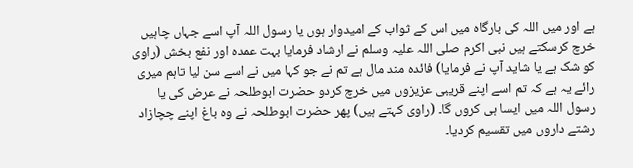ہے اور میں اللہ کی بارگاہ میں اس کے ثواب کے امیدوار ہوں یا رسول اللہ آپ اسے جہاں چاہیں خرچ کرسکتے ہیں نبی اکرم صلی اللہ علیہ وسلم نے ارشاد فرمایا بہت عمدہ اور نفع بخش (راوی کو شک ہے یا شاید آپ نے فرمایا) فائدہ مند مال ہے تم نے جو کہا میں نے اسے سن لیا تاہم میری رائے یہ ہے کہ تم اسے اپنے قریبی عزیزوں میں خرچ کردو حضرت ابوطلحہ نے عرض کی یا رسول اللہ میں ایسا ہی کروں گا۔ (راوی کہتے ہیں) پھر حضرت ابوطلحہ نے وہ باغ اپنے چچازاد رشتے داروں میں تقسیم کردیا۔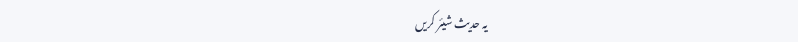یہ حدیث شیئر کریں